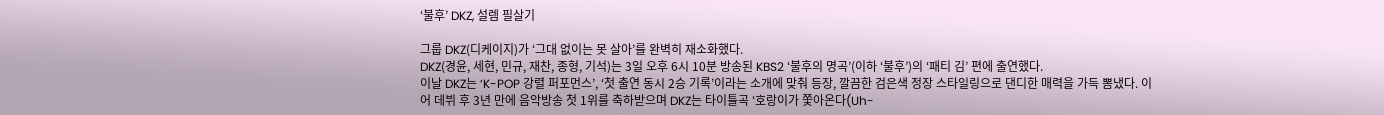‘불후’ DKZ, 설렘 필살기

그룹 DKZ(디케이지)가 ‘그대 없이는 못 살아’를 완벽히 재소화했다.
DKZ(경윤, 세현, 민규, 재찬, 종형, 기석)는 3일 오후 6시 10분 방송된 KBS2 ‘불후의 명곡’(이하 ‘불후’)의 ‘패티 김’ 편에 출연했다.
이날 DKZ는 ‘K-POP 강렬 퍼포먼스’, ‘첫 출연 동시 2승 기록’이라는 소개에 맞춰 등장, 깔끔한 검은색 정장 스타일링으로 댄디한 매력을 가득 뽐냈다. 이어 데뷔 후 3년 만에 음악방송 첫 1위를 축하받으며 DKZ는 타이틀곡 ‘호랑이가 쫓아온다(Uh-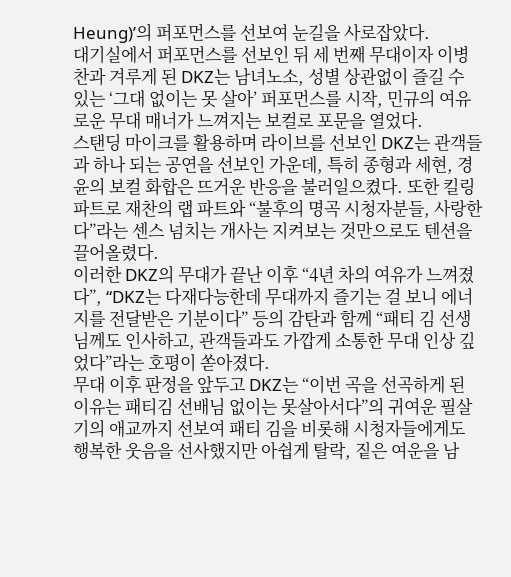Heung)’의 퍼포먼스를 선보여 눈길을 사로잡았다.
대기실에서 퍼포먼스를 선보인 뒤 세 번째 무대이자 이병찬과 겨루게 된 DKZ는 남녀노소, 성별 상관없이 즐길 수 있는 ‘그대 없이는 못 살아’ 퍼포먼스를 시작, 민규의 여유로운 무대 매너가 느껴지는 보컬로 포문을 열었다.
스탠딩 마이크를 활용하며 라이브를 선보인 DKZ는 관객들과 하나 되는 공연을 선보인 가운데, 특히 종형과 세현, 경윤의 보컬 화합은 뜨거운 반응을 불러일으켰다. 또한 킬링 파트로 재찬의 랩 파트와 “불후의 명곡 시청자분들, 사랑한다”라는 센스 넘치는 개사는 지켜보는 것만으로도 텐션을 끌어올렸다.
이러한 DKZ의 무대가 끝난 이후 “4년 차의 여유가 느껴졌다”, “DKZ는 다재다능한데 무대까지 즐기는 걸 보니 에너지를 전달받은 기분이다” 등의 감탄과 함께 “패티 김 선생님께도 인사하고, 관객들과도 가깝게 소통한 무대 인상 깊었다”라는 호평이 쏟아졌다.
무대 이후 판정을 앞두고 DKZ는 “이번 곡을 선곡하게 된 이유는 패티김 선배님 없이는 못살아서다”의 귀여운 필살기의 애교까지 선보여 패티 김을 비롯해 시청자들에게도 행복한 웃음을 선사했지만 아쉽게 탈락, 짙은 여운을 남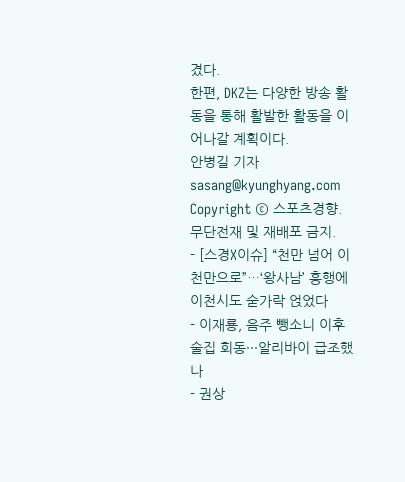겼다.
한편, DKZ는 다양한 방송 활동을 통해 활발한 활동을 이어나갈 계획이다.
안병길 기자 sasang@kyunghyang.com
Copyright © 스포츠경향. 무단전재 및 재배포 금지.
- [스경X이슈] “천만 넘어 이천만으로”…‘왕사남’ 흥행에 이천시도 숟가락 얹었다
- 이재룡, 음주 뺑소니 이후 술집 회동···알리바이 급조했나
- 권상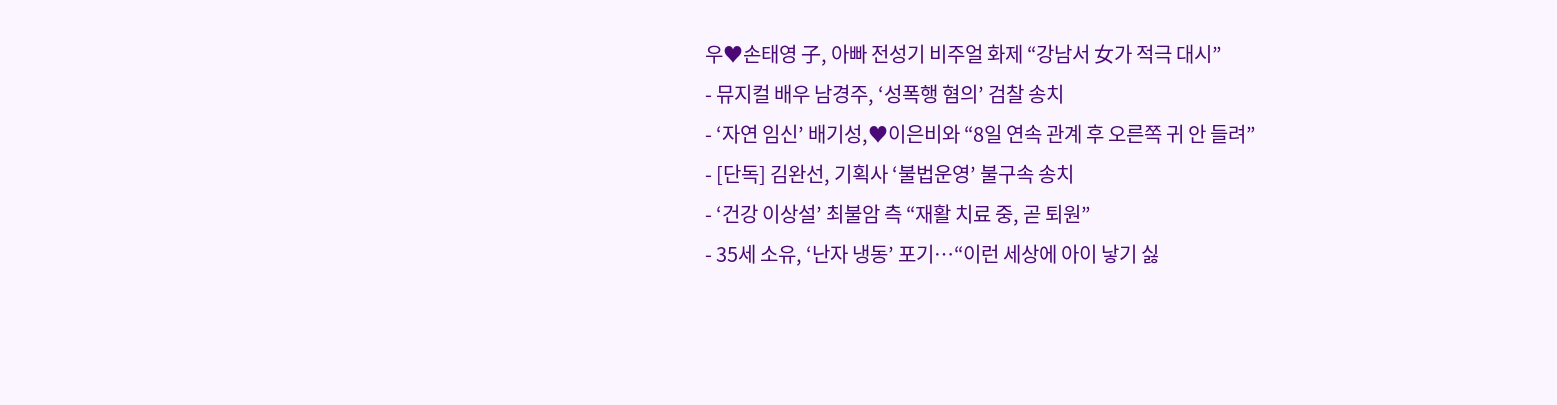우♥손태영 子, 아빠 전성기 비주얼 화제 “강남서 女가 적극 대시”
- 뮤지컬 배우 남경주, ‘성폭행 혐의’ 검찰 송치
- ‘자연 임신’ 배기성,♥이은비와 “8일 연속 관계 후 오른쪽 귀 안 들려”
- [단독] 김완선, 기획사 ‘불법운영’ 불구속 송치
- ‘건강 이상설’ 최불암 측 “재활 치료 중, 곧 퇴원”
- 35세 소유, ‘난자 냉동’ 포기…“이런 세상에 아이 낳기 싫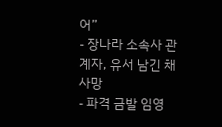어”
- 장나라 소속사 관계자, 유서 남긴 채 사망
- 파격 금발 임영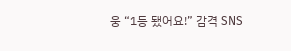웅 “1등 됐어요!” 감격 SNS